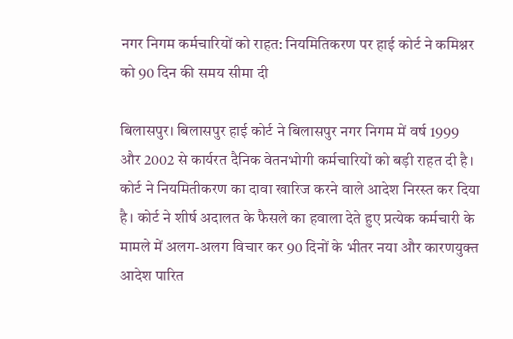नगर निगम कर्मचारियों को राहत: नियमितिकरण पर हाई कोर्ट ने कमिश्नर को 90 दिन की समय सीमा दी

बिलासपुर। बिलासपुर हाई कोर्ट ने बिलासपुर नगर निगम में वर्ष 1999 और 2002 से कार्यरत दैनिक वेतनभोगी कर्मचारियों को बड़ी राहत दी है। कोर्ट ने नियमितीकरण का दावा खारिज करने वाले आदेश निरस्त कर दिया है। कोर्ट ने शीर्ष अदालत के फैसले का हवाला देते हुए प्रत्येक कर्मचारी के मामले में अलग-अलग विचार कर 90 दिनों के भीतर नया और कारणयुक्त आदेश पारित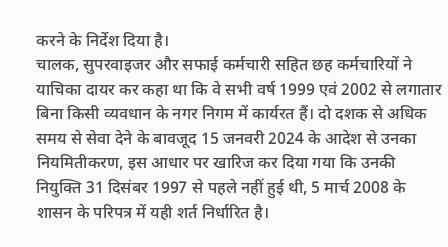करने के निर्देश दिया है।
चालक, सुपरवाइजर और सफाई कर्मचारी सहित छह कर्मचारियों ने याचिका दायर कर कहा था कि वे सभी वर्ष 1999 एवं 2002 से लगातार बिना किसी व्यवधान के नगर निगम में कार्यरत हैं। दो दशक से अधिक समय से सेवा देने के बावजूद 15 जनवरी 2024 के आदेश से उनका नियमितीकरण, इस आधार पर खारिज कर दिया गया कि उनकी नियुक्ति 31 दिसंबर 1997 से पहले नहीं हुई थी, 5 मार्च 2008 के शासन के परिपत्र में यही शर्त निर्धारित है।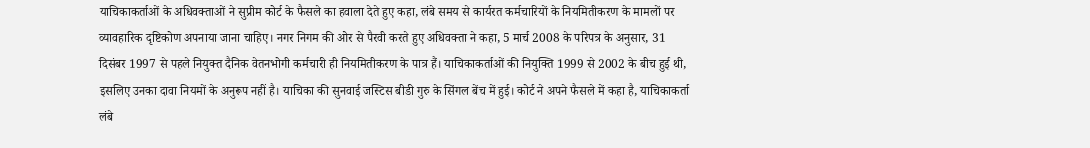याचिकाकर्ताओं के अधिवक्ताओं ने सुप्रीम कोर्ट के फैसले का हवाला देते हुए कहा, लंबे समय से कार्यरत कर्मचारियों के नियमितीकरण के मामलों पर व्यावहारिक दृष्टिकोण अपनाया जाना चाहिए। नगर निगम की ओर से पैरवी करते हुए अधिवक्ता ने कहा, 5 मार्च 2008 के परिपत्र के अनुसार, 31 दिसंबर 1997 से पहले नियुक्त दैनिक वेतनभोगी कर्मचारी ही नियमितीकरण के पात्र हैं। याचिकाकर्ताओं की नियुक्ति 1999 से 2002 के बीच हुई थी, इसलिए उनका दावा नियमों के अनुरूप नहीं है। याचिका की सुनवाई जस्टिस बीडी गुरु के सिंगल बेंच में हुई। कोर्ट ने अपने फैसले में कहा है, याचिकाकर्ता लंबे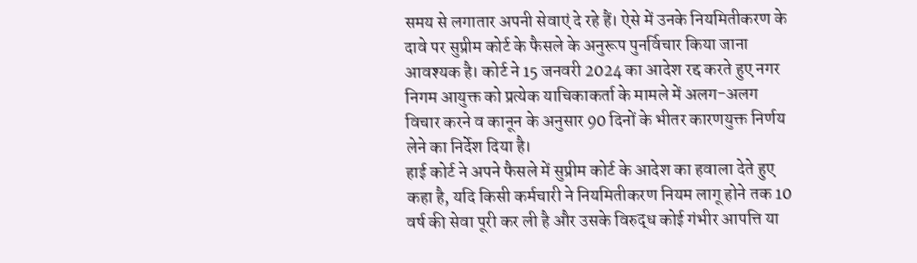समय से लगातार अपनी सेवाएं दे रहे हैं। ऐसे में उनके नियमितीकरण के दावे पर सुप्रीम कोर्ट के फैसले के अनुरूप पुनर्विचार किया जाना आवश्यक है। कोर्ट ने 15 जनवरी 2024 का आदेश रद्द करते हुए नगर निगम आयुक्त को प्रत्येक याचिकाकर्ता के मामले में अलग-अलग विचार करने व कानून के अनुसार 90 दिनों के भीतर कारणयुक्त निर्णय लेने का निर्देश दिया है।
हाई कोर्ट ने अपने फैसले में सुप्रीम कोर्ट के आदेश का हवाला देते हुए कहा है, यदि किसी कर्मचारी ने नियमितीकरण नियम लागू होने तक 10 वर्ष की सेवा पूरी कर ली है और उसके विरुद्ध कोई गंभीर आपत्ति या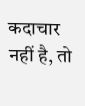कदाचार नहीं है, तो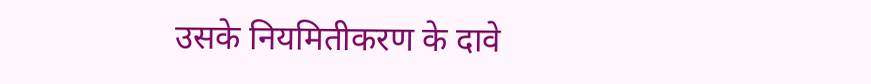उसके नियमितीकरण के दावे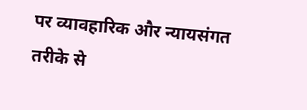पर व्यावहारिक और न्यायसंगत तरीके से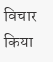विचार किया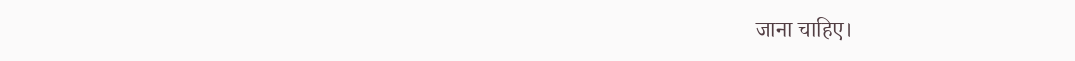जाना चाहिए।